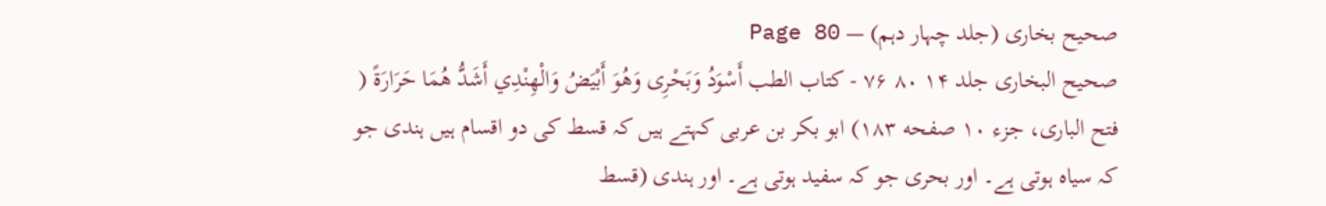صحیح بخاری (جلد چہار دہم) — Page 80
صحیح البخاری جلد ۱۴ ۸۰ ۷۶ - كتاب الطب أَسْوَدُ وَبَحْرِى وَهُوَ أَبْيَضُ وَالْهِنْدِي أَشَدُّ هُمَا حَرَارَةً ( فتح الباری، جزء ۱۰ صفحه ۱۸۳) ابو بکر بن عربی کہتے ہیں کہ قسط کی دو اقسام ہیں ہندی جو کہ سیاہ ہوتی ہے۔ اور بحری جو کہ سفید ہوتی ہے۔ اور ہندی (قسط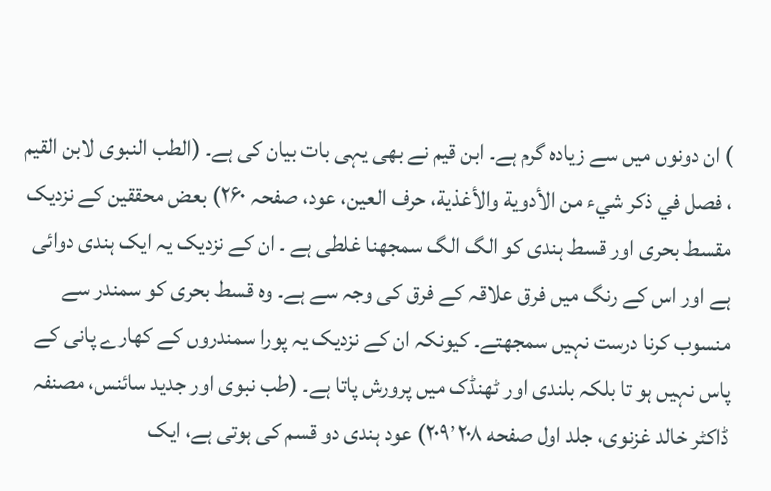) ان دونوں میں سے زیادہ گرم ہے۔ ابن قیم نے بھی یہی بات بیان کی ہے۔ (الطب النبوى لابن القيم ، فصل في ذكر شيء من الأدوية والأغذية، حرف العين، عود، صفحہ ۲۶۰) بعض محققین کے نزدیک مقسط بحری اور قسط ہندی کو الگ الگ سمجھنا غلطی ہے ۔ ان کے نزدیک یہ ایک ہندی دوائی ہے اور اس کے رنگ میں فرق علاقہ کے فرق کی وجہ سے ہے۔ وہ قسط بحری کو سمندر سے منسوب کرنا درست نہیں سمجھتے۔ کیونکہ ان کے نزدیک یہ پورا سمندروں کے کھارے پانی کے پاس نہیں ہو تا بلکہ بلندی اور ٹھنڈک میں پرورش پاتا ہے۔ (طب نبوی اور جدید سائنس، مصنفہ ڈاکٹر خالد غزنوی، جلد اول صفحه ۲۰۹٬۲۰۸) عود ہندی دو قسم کی ہوتی ہے، ایک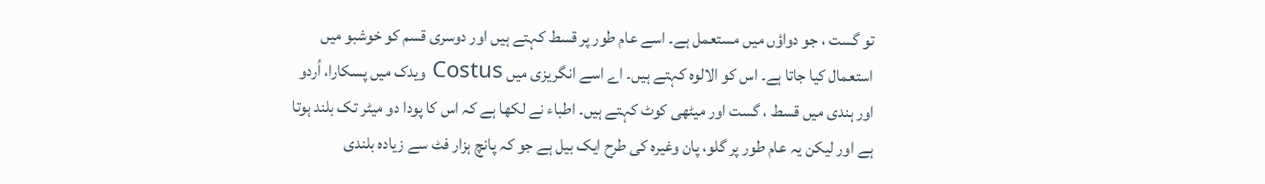تو گست ، جو دواؤں میں مستعمل ہے۔ اسے عام طور پر قسط کہتے ہیں اور دوسری قسم کو خوشبو میں استعمال کیا جاتا ہے۔ اس کو الالوہ کہتے ہیں۔ اے اسے انگریزی میں Costus ویدک میں پسکارا، اُردو اور ہندی میں قسط ، گست اور میٹھی کوٹ کہتے ہیں۔ اطباء نے لکھا ہے کہ اس کا پودا دو میٹر تک بلند ہوتا ہے اور لیکن یہ عام طور پر گلو، پان وغیرہ کی طرح ایک بیل ہے جو کہ پانچ ہزار فٹ سے زیادہ بلندی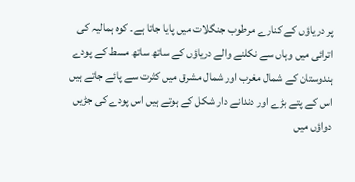پر دریاؤں کے کنارے مرطوب جنگلات میں پایا جاتا ہے۔ کوہ ہمالیہ کی اترائی میں وہاں سے نکلنے والے دریاؤں کے ساتھ ساتھ مسط کے پودے ہندوستان کے شمال مغرب اور شمال مشرق میں کثرت سے پائے جاتے ہیں اس کے پتے بڑے اور دندانے دار شکل کے ہوتے ہیں اس پودے کی جڑیں دواؤں میں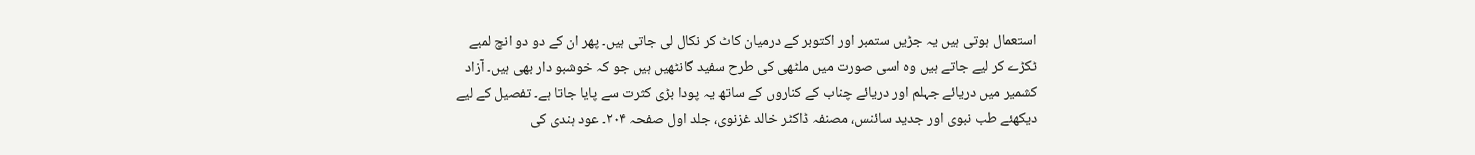استعمال ہوتی ہیں یہ جڑیں ستمبر اور اکتوبر کے درمیان کاٹ کر نکال لی جاتی ہیں۔ پھر ان کے دو دو انچ لمبے ٹکڑے کر لیے جاتے ہیں وہ اسی صورت میں ملٹھی کی طرح سفید گانٹھیں ہیں جو کہ خوشبو دار بھی ہیں۔ آزاد کشمیر میں دریائے جہلم اور دریائے چناب کے کناروں کے ساتھ یہ پودا بڑی کثرت سے پایا جاتا ہے۔ تفصیل کے لیے دیکھئے طب نبوی اور جدید سائنس، مصنفہ ڈاکٹر خالد غزنوی، جلد اول صفحہ ۲۰۴۔ عود ہندی کی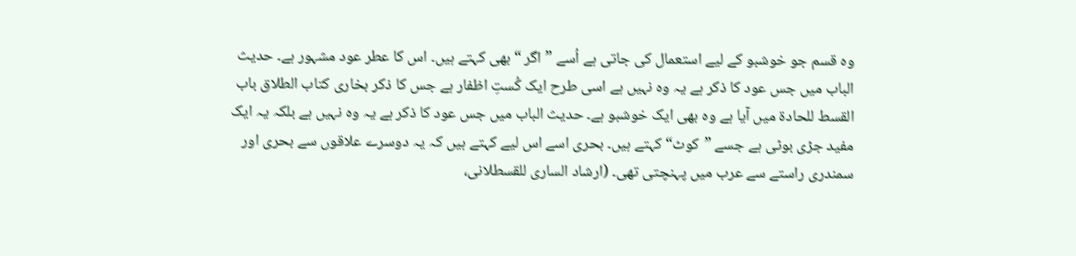وہ قسم جو خوشبو کے لیے استعمال کی جاتی ہے اُسے ”اگر “ بھی کہتے ہیں۔ اس کا عطر عود مشہور ہے۔ حدیث الباب میں جس عود کا ذکر ہے یہ وہ نہیں ہے اسی طرح ایک کُستِ اظفار ہے جس کا ذکر بخاری کتاب الطلاق باب القسط للحادۃ میں آیا ہے وہ بھی ایک خوشبو ہے۔ حدیث الباب میں جس عود کا ذکر ہے یہ وہ نہیں ہے بلکہ یہ ایک مفید جڑی بوٹی ہے جسے ”کوٹ“ کہتے ہیں۔ بحری اسے اس لیے کہتے ہیں کہ یہ دوسرے علاقوں سے بحری اور سمندری راستے سے عرب میں پہنچتی تھی۔ (ارشاد الساری للقسطلانی،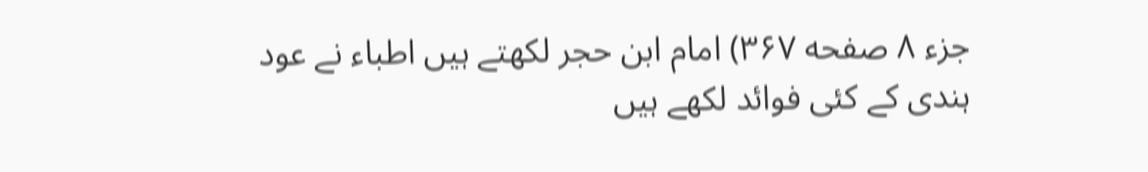جزء ۸ صفحه ۳۶۷) امام ابن حجر لکھتے ہیں اطباء نے عود ہندی کے کئی فوائد لکھے ہیں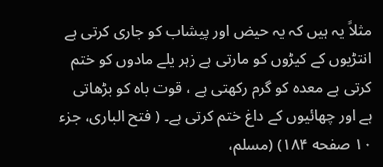مثلاً یہ ہیں کہ یہ حیض اور پیشاب کو جاری کرتی ہے انتڑیوں کے کیڑوں کو مارتی ہے زہر یلے مادوں کو ختم کرتی ہے معدہ کو گرم رکھتی ہے ، قوت باہ کو بڑھاتی ہے اور چھائیوں کے داغ ختم کرتی ہے۔ ( فتح الباری، جزء ۱۰ صفحه ۱۸۴) (مسلم،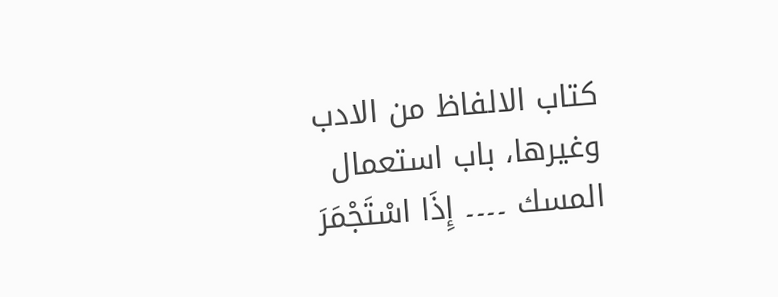كتاب الالفاظ من الادب وغيرها، باب استعمال المسك ۔۔۔۔ إِذَا اسْتَجْمَرَ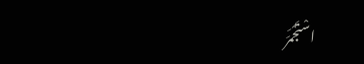اسْتَجْمَرَ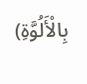بِالْأَلُوَّةِ)